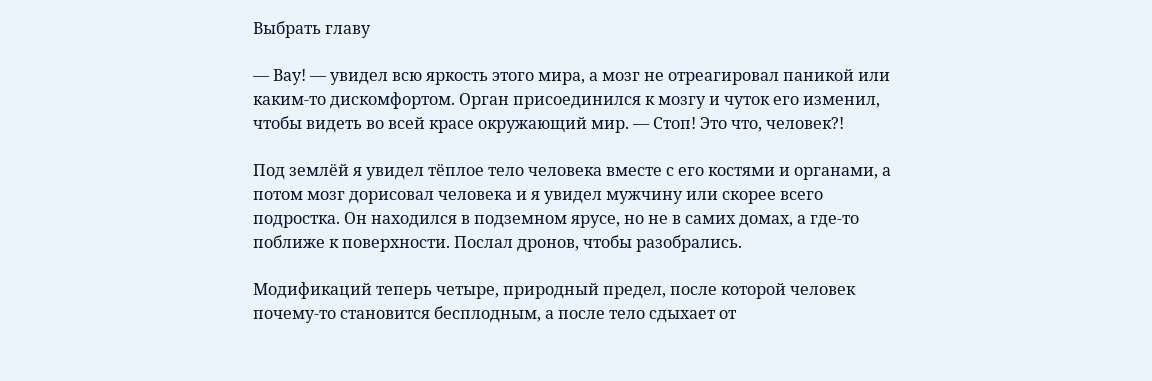Выбрать главу

— Вау! — увидел всю яркость этого мира, а мозг не отреагировал паникой или каким-то дискомфортом. Орган присоединился к мозгу и чуток его изменил, чтобы видеть во всей красе окружающий мир. — Стоп! Это что, человек?!

Под землёй я увидел тёплое тело человека вместе с его костями и органами, а потом мозг дорисовал человека и я увидел мужчину или скорее всего подростка. Он находился в подземном ярусе, но не в самих домах, а где-то поближе к поверхности. Послал дронов, чтобы разобрались.

Модификаций теперь четыре, природный предел, после которой человек почему-то становится бесплодным, а после тело сдыхает от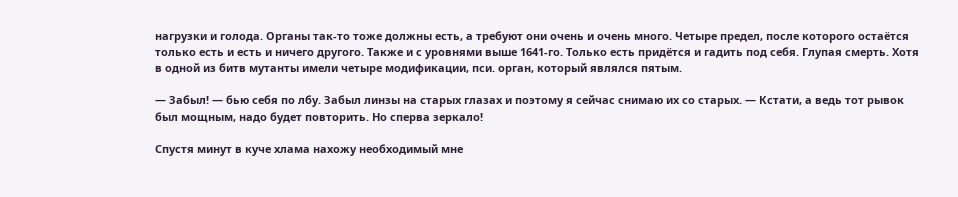нагрузки и голода. Органы так-то тоже должны есть, а требуют они очень и очень много. Четыре предел, после которого остаётся только есть и есть и ничего другого. Также и с уровнями выше 1641-го. Только есть придётся и гадить под себя. Глупая смерть. Хотя в одной из битв мутанты имели четыре модификации, пси. орган, который являлся пятым.

— Забыл! — бью себя по лбу. Забыл линзы на старых глазах и поэтому я сейчас снимаю их со старых. — Кстати, а ведь тот рывок был мощным, надо будет повторить. Но сперва зеркало!

Спустя минут в куче хлама нахожу необходимый мне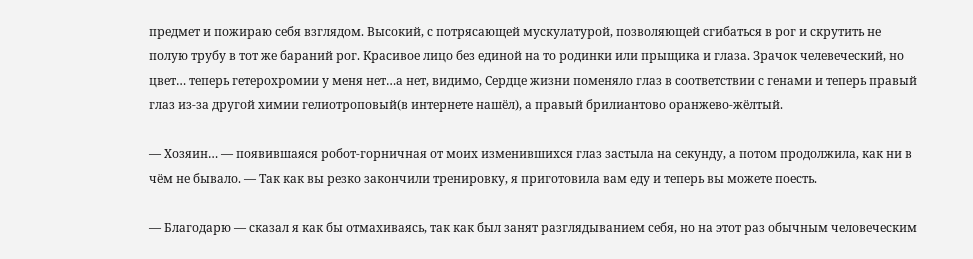предмет и пожираю себя взглядом. Высокий, с потрясающей мускулатурой, позволяющей сгибаться в рог и скрутить не полую трубу в тот же бараний рог. Красивое лицо без единой на то родинки или прыщика и глаза. Зрачок челевеческий, но цвет… теперь гетерохромии у меня нет…а нет, видимо, Сердце жизни поменяло глаз в соответствии с генами и теперь правый глаз из-за другой химии гелиотроповый(в интернете нашёл), а правый брилиантово оранжево-жёлтый.

— Хозяин… — появившаяся робот-горничная от моих изменившихся глаз застыла на секунду, а потом продолжила, как ни в чём не бывало. — Так как вы резко закончили тренировку, я приготовила вам еду и теперь вы можете поесть.

— Благодарю — сказал я как бы отмахиваясь, так как был занят разглядыванием себя, но на этот раз обычным человеческим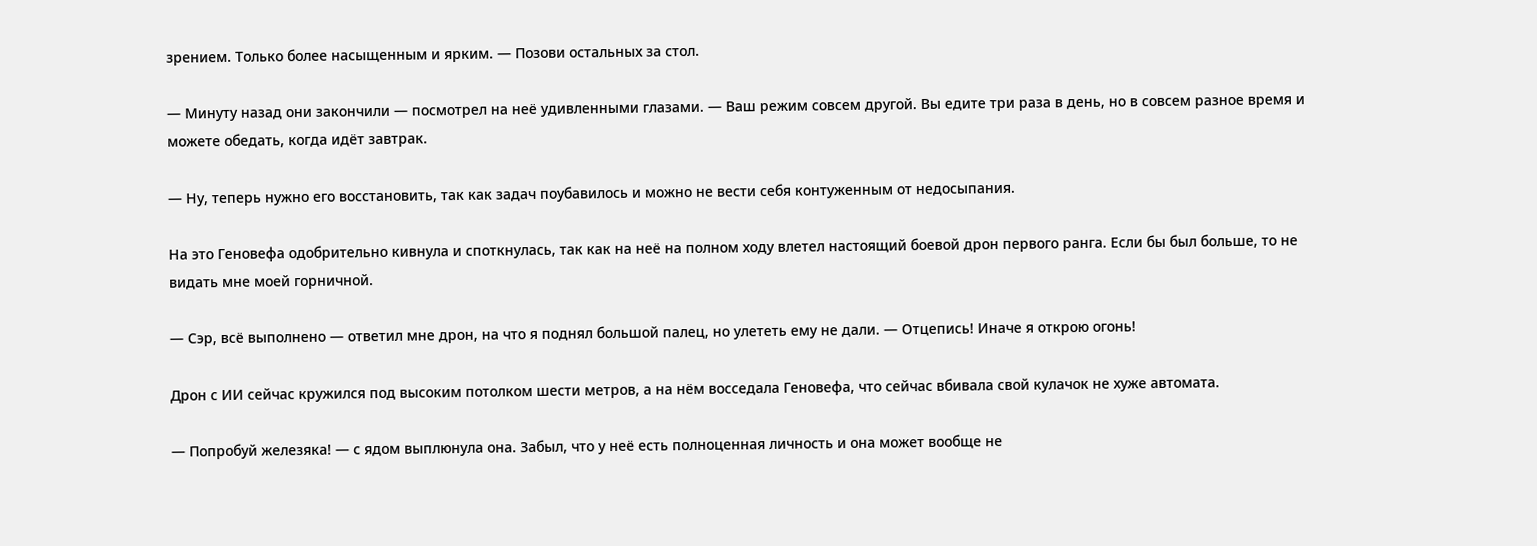зрением. Только более насыщенным и ярким. — Позови остальных за стол.

— Минуту назад они закончили — посмотрел на неё удивленными глазами. — Ваш режим совсем другой. Вы едите три раза в день, но в совсем разное время и можете обедать, когда идёт завтрак.

— Ну, теперь нужно его восстановить, так как задач поубавилось и можно не вести себя контуженным от недосыпания.

На это Геновефа одобрительно кивнула и споткнулась, так как на неё на полном ходу влетел настоящий боевой дрон первого ранга. Если бы был больше, то не видать мне моей горничной.

— Сэр, всё выполнено — ответил мне дрон, на что я поднял большой палец, но улететь ему не дали. — Отцепись! Иначе я открою огонь!

Дрон с ИИ сейчас кружился под высоким потолком шести метров, а на нём восседала Геновефа, что сейчас вбивала свой кулачок не хуже автомата.

— Попробуй железяка! — с ядом выплюнула она. Забыл, что у неё есть полноценная личность и она может вообще не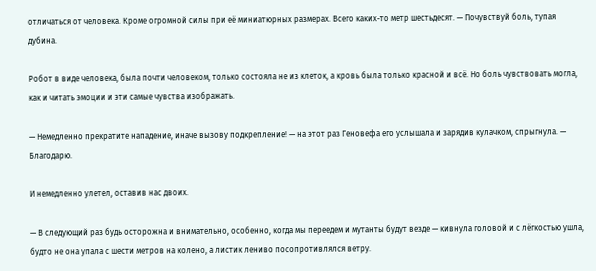отличаться от человека. Кроме огромной силы при её миниатюрных размерах. Всего каких-то метр шестьдесят. — Почувствуй боль, тупая дубина.

Робот в виде человека, была почти человеком, только состояла не из клеток, а кровь была только красной и всё. Но боль чувствовать могла, как и читать эмоции и эти самые чувства изображать.

— Немедленно прекратите нападение, иначе вызову подкрепление! — на этот раз Геновефа его услышала и зарядив кулачком, спрыгнула. — Благодарю.

И немедленно улетел, оставив нас двоих.

— В следующий раз будь осторожна и внимательно, особенно, когда мы переедем и мутанты будут везде — кивнула головой и с лёгкостью ушла, будто не она упала с шести метров на колено, а листик лениво посопротивлялся ветру.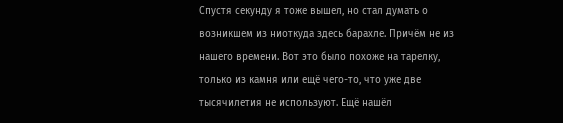Спустя секунду я тоже вышел, но стал думать о возникшем из ниоткуда здесь барахле. Причём не из нашего времени. Вот это было похоже на тарелку, только из камня или ещё чего-то, что уже две тысячилетия не используют. Ещё нашёл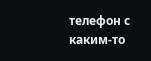телефон с каким-то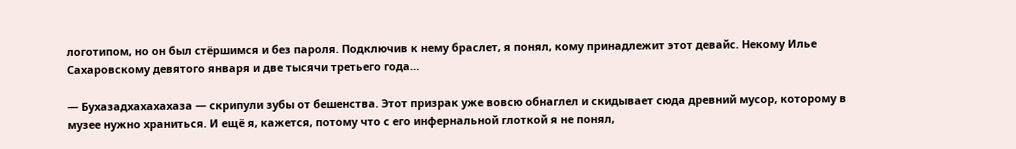логотипом, но он был стёршимся и без пароля. Подключив к нему браслет, я понял, кому принадлежит этот девайс. Некому Илье Сахаровскому девятого января и две тысячи третьего года…

— Бухазадхахахахаза — скрипули зубы от бешенства. Этот призрак уже вовсю обнаглел и скидывает сюда древний мусор, которому в музее нужно храниться. И ещё я, кажется, потому что с его инфернальной глоткой я не понял,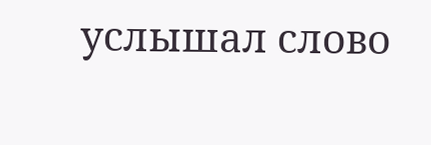услышал слово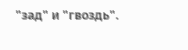"зад" и "гвоздь".